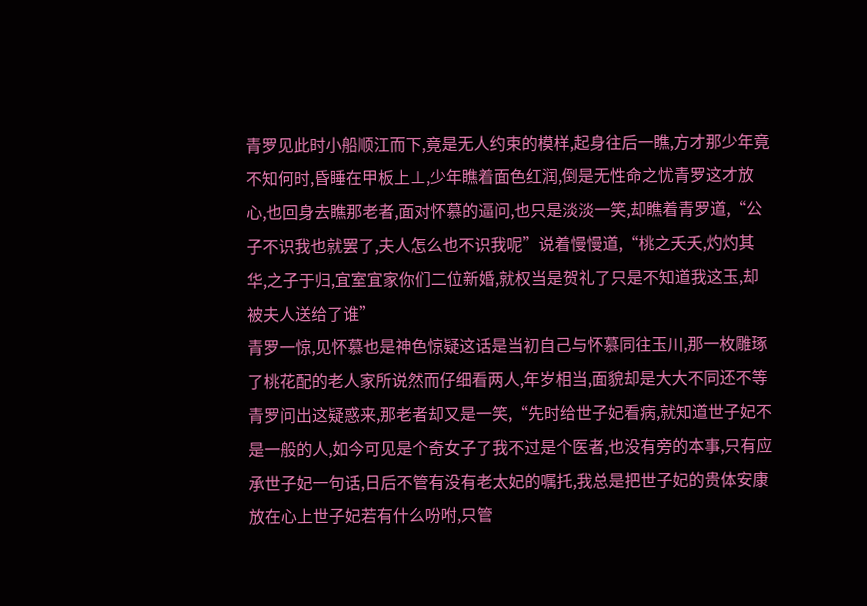青罗见此时小船顺江而下,竟是无人约束的模样,起身往后一瞧,方才那少年竟不知何时,昏睡在甲板上⊥,少年瞧着面色红润,倒是无性命之忧青罗这才放心,也回身去瞧那老者,面对怀慕的逼问,也只是淡淡一笑,却瞧着青罗道,“公子不识我也就罢了,夫人怎么也不识我呢”说着慢慢道,“桃之夭夭,灼灼其华,之子于归,宜室宜家你们二位新婚,就权当是贺礼了只是不知道我这玉,却被夫人送给了谁”
青罗一惊,见怀慕也是神色惊疑这话是当初自己与怀慕同往玉川,那一枚雕琢了桃花配的老人家所说然而仔细看两人,年岁相当,面貌却是大大不同还不等青罗问出这疑惑来,那老者却又是一笑,“先时给世子妃看病,就知道世子妃不是一般的人,如今可见是个奇女子了我不过是个医者,也没有旁的本事,只有应承世子妃一句话,日后不管有没有老太妃的嘱托,我总是把世子妃的贵体安康放在心上世子妃若有什么吩咐,只管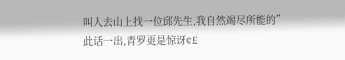叫人去山上找一位邱先生,我自然竭尽所能的”
此话一出,青罗更是惊讶¢£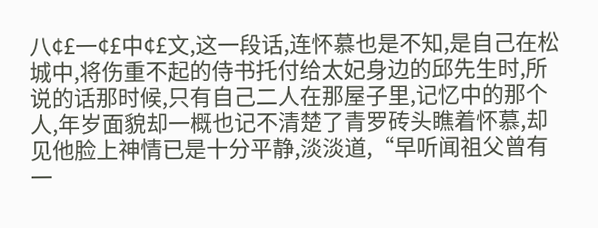八¢£一¢£中¢£文,这一段话,连怀慕也是不知,是自己在松城中,将伤重不起的侍书托付给太妃身边的邱先生时,所说的话那时候,只有自己二人在那屋子里,记忆中的那个人,年岁面貌却一概也记不清楚了青罗砖头瞧着怀慕,却见他脸上神情已是十分平静,淡淡道,“早听闻祖父曾有一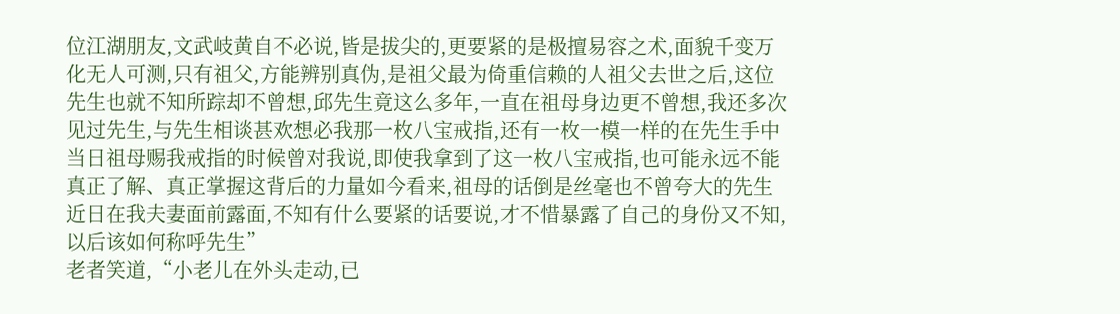位江湖朋友,文武岐黄自不必说,皆是拔尖的,更要紧的是极擅易容之术,面貌千变万化无人可测,只有祖父,方能辨别真伪,是祖父最为倚重信赖的人祖父去世之后,这位先生也就不知所踪却不曾想,邱先生竟这么多年,一直在祖母身边更不曾想,我还多次见过先生,与先生相谈甚欢想必我那一枚八宝戒指,还有一枚一模一样的在先生手中当日祖母赐我戒指的时候曾对我说,即使我拿到了这一枚八宝戒指,也可能永远不能真正了解、真正掌握这背后的力量如今看来,祖母的话倒是丝毫也不曾夸大的先生近日在我夫妻面前露面,不知有什么要紧的话要说,才不惜暴露了自己的身份又不知,以后该如何称呼先生”
老者笑道,“小老儿在外头走动,已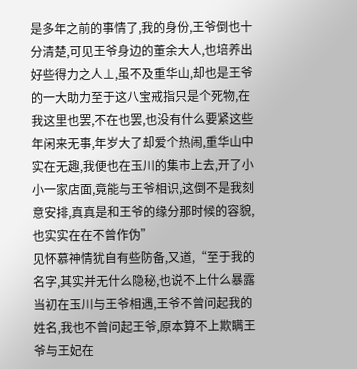是多年之前的事情了,我的身份,王爷倒也十分清楚,可见王爷身边的董余大人,也培养出好些得力之人⊥,虽不及重华山,却也是王爷的一大助力至于这八宝戒指只是个死物,在我这里也罢,不在也罢,也没有什么要紧这些年闲来无事,年岁大了却爱个热闹,重华山中实在无趣,我便也在玉川的集市上去,开了小小一家店面,竟能与王爷相识,这倒不是我刻意安排,真真是和王爷的缘分那时候的容貌,也实实在在不曾作伪”
见怀慕神情犹自有些防备,又道,“至于我的名字,其实并无什么隐秘,也说不上什么暴露当初在玉川与王爷相遇,王爷不曾问起我的姓名,我也不曾问起王爷,原本算不上欺瞒王爷与王妃在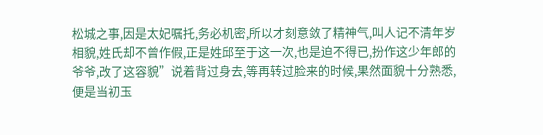松城之事,因是太妃嘱托,务必机密,所以才刻意敛了精神气,叫人记不清年岁相貌,姓氏却不曾作假,正是姓邱至于这一次,也是迫不得已,扮作这少年郎的爷爷,改了这容貌”说着背过身去,等再转过脸来的时候,果然面貌十分熟悉,便是当初玉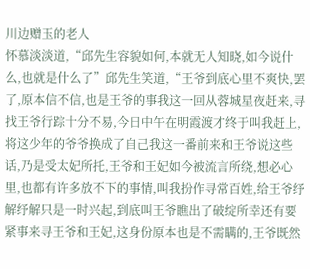川边赠玉的老人
怀慕淡淡道,“邱先生容貌如何,本就无人知晓,如今说什么,也就是什么了”邱先生笑道,“王爷到底心里不爽快,罢了,原本信不信,也是王爷的事我这一回从蓉城星夜赶来,寻找王爷行踪十分不易,今日中午在明霞渡才终于叫我赶上,将这少年的爷爷换成了自己我这一番前来和王爷说这些话,乃是受太妃所托,王爷和王妃如今被流言所绕,想必心里,也都有许多放不下的事情,叫我扮作寻常百姓,给王爷纾解纾解只是一时兴起,到底叫王爷瞧出了破绽所幸还有要紧事来寻王爷和王妃,这身份原本也是不需瞒的,王爷既然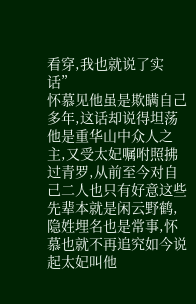看穿,我也就说了实话”
怀慕见他虽是欺瞒自己多年,这话却说得坦荡他是重华山中众人之主,又受太妃嘱咐照拂过青罗,从前至今对自己二人也只有好意这些先辈本就是闲云野鹤,隐姓埋名也是常事,怀慕也就不再追究如今说起太妃叫他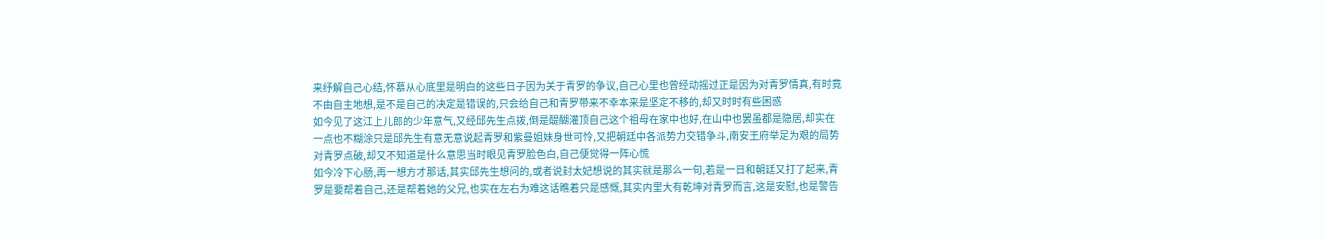来纾解自己心结,怀慕从心底里是明白的这些日子因为关于青罗的争议,自己心里也曾经动摇过正是因为对青罗情真,有时竟不由自主地想,是不是自己的决定是错误的,只会给自己和青罗带来不幸本来是坚定不移的,却又时时有些困惑
如今见了这江上儿郎的少年意气,又经邱先生点拨,倒是醍醐灌顶自己这个祖母在家中也好,在山中也罢虽都是隐居,却实在一点也不糊涂只是邱先生有意无意说起青罗和紫曼姐妹身世可怜,又把朝廷中各派势力交错争斗,南安王府举足为艰的局势对青罗点破,却又不知道是什么意思当时眼见青罗脸色白,自己便觉得一阵心慌
如今冷下心肠,再一想方才那话,其实邱先生想问的,或者说封太妃想说的其实就是那么一句,若是一日和朝廷又打了起来,青罗是要帮着自己,还是帮着她的父兄,也实在左右为难这话瞧着只是感慨,其实内里大有乾坤对青罗而言,这是安慰,也是警告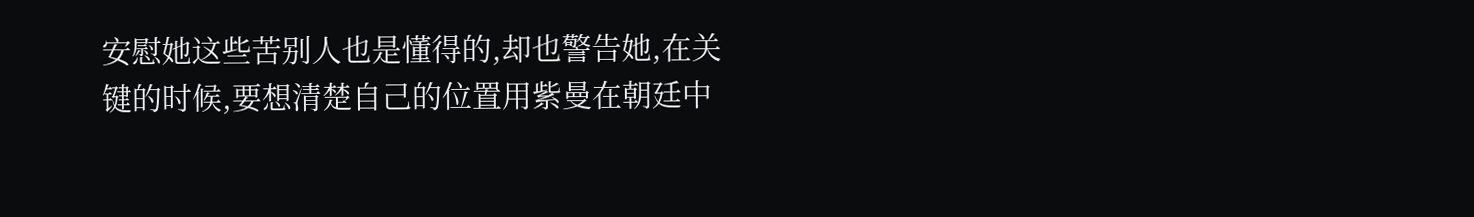安慰她这些苦别人也是懂得的,却也警告她,在关键的时候,要想清楚自己的位置用紫曼在朝廷中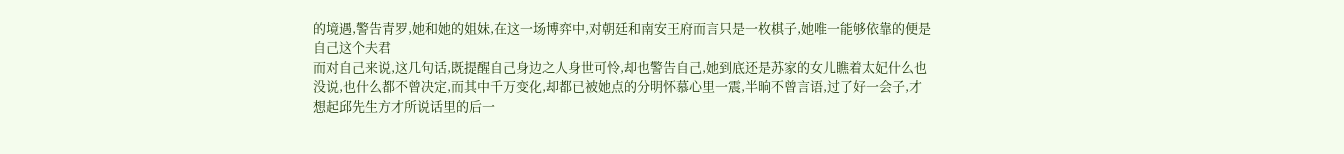的境遇,警告青罗,她和她的姐妹,在这一场博弈中,对朝廷和南安王府而言只是一枚棋子,她唯一能够依靠的便是自己这个夫君
而对自己来说,这几句话,既提醒自己身边之人身世可怜,却也警告自己,她到底还是苏家的女儿瞧着太妃什么也没说,也什么都不曾决定,而其中千万变化,却都已被她点的分明怀慕心里一震,半晌不曾言语,过了好一会子,才想起邱先生方才所说话里的后一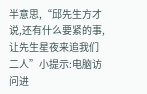半意思,“邱先生方才说,还有什么要紧的事,让先生星夜来追我们二人”小提示:电脑访问进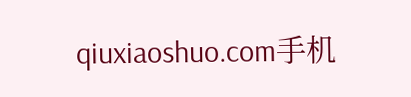qiuxiaoshuo.com手机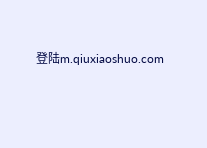登陆m.qiuxiaoshuo.com